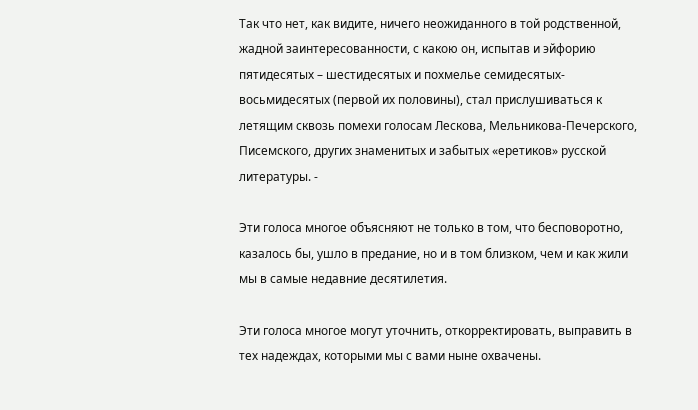Так что нет, как видите, ничего неожиданного в той родственной, жадной заинтересованности, с какою он, испытав и эйфорию пятидесятых – шестидесятых и похмелье семидесятых-восьмидесятых (первой их половины), стал прислушиваться к летящим сквозь помехи голосам Лескова, Мельникова-Печерского, Писемского, других знаменитых и забытых «еретиков» русской литературы. -

Эти голоса многое объясняют не только в том, что бесповоротно, казалось бы, ушло в предание, но и в том близком, чем и как жили мы в самые недавние десятилетия.

Эти голоса многое могут уточнить, откорректировать, выправить в тех надеждах, которыми мы с вами ныне охвачены.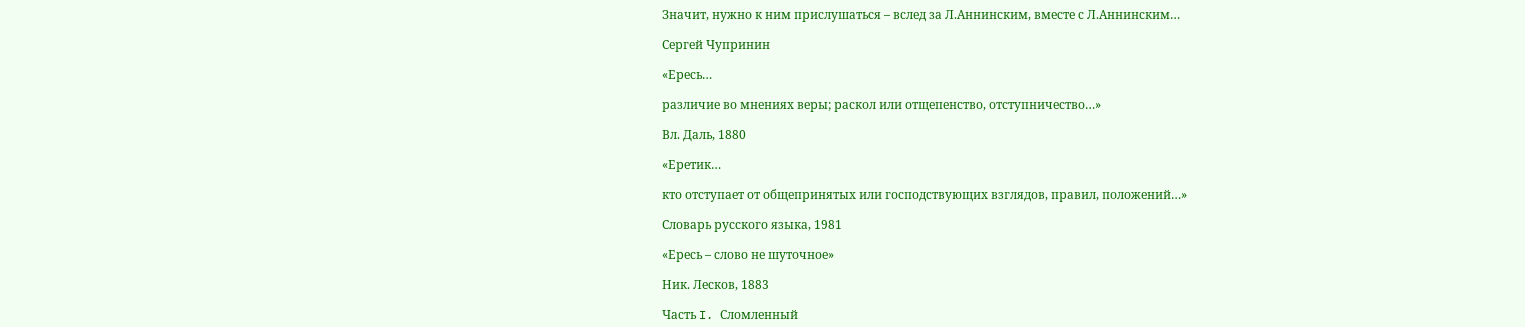Значит, нужно к ним прислушаться – вслед за Л.Аннинским, вместе с Л.Аннинским…

Сергей Чупринин

«Ересь…

различие во мнениях веры; раскол или отщепенство, отступничество…»

Вл. Даль, 1880

«Еретик…

кто отступает от общепринятых или господствующих взглядов, правил, положений…»

Словарь русского языка, 1981

«Ересь – слово не шуточное»

Ник. Лесков, 1883

Часть I. Сломленный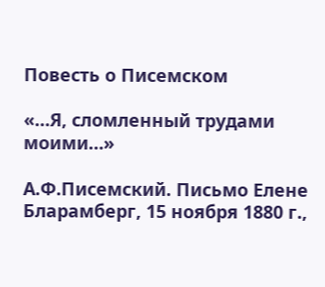Повесть о Писемском

«…Я, сломленный трудами моими…»

А.Ф.Писемский. Письмо Елене Бларамберг, 15 ноября 1880 г.,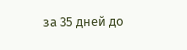за 35 дней до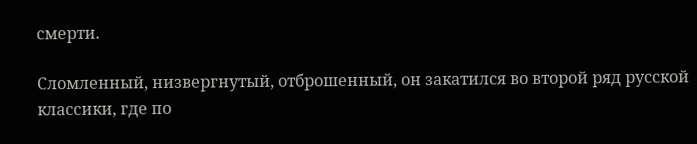смерти.

Сломленный, низвергнутый, отброшенный, он закатился во второй ряд русской классики, где по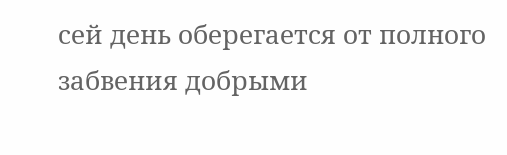сей день оберегается от полного забвения добрыми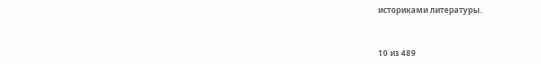историками литературы.



10 из 489